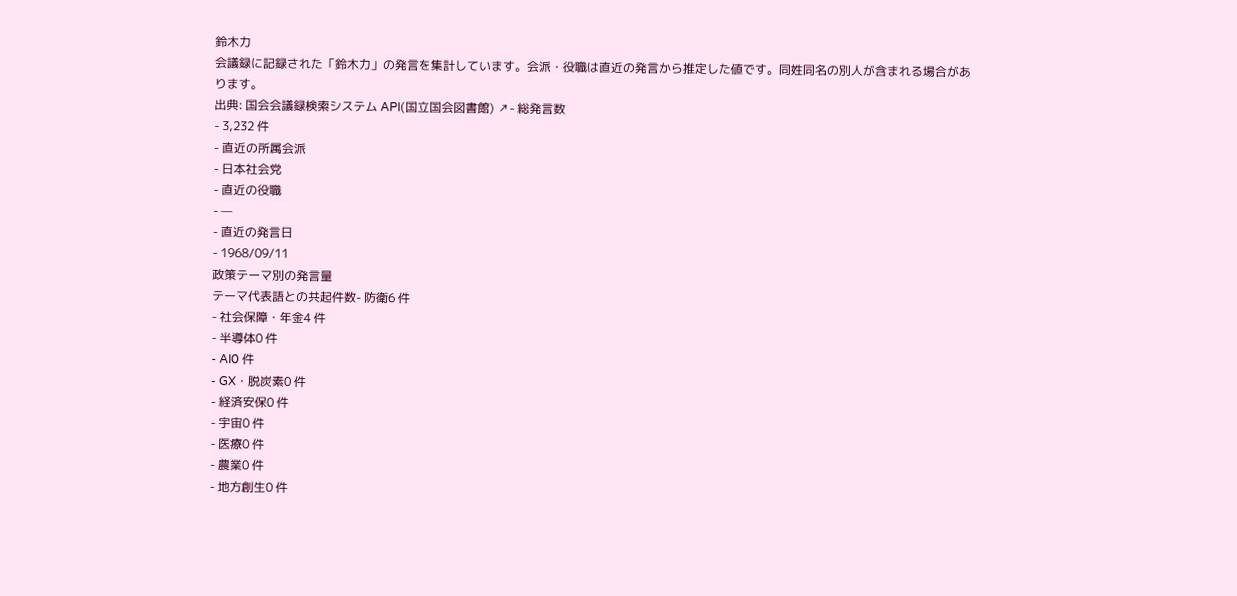鈴木力
会議録に記録された「鈴木力」の発言を集計しています。会派・役職は直近の発言から推定した値です。同姓同名の別人が含まれる場合があります。
出典: 国会会議録検索システム API(国立国会図書館) ↗- 総発言数
- 3,232 件
- 直近の所属会派
- 日本社会党
- 直近の役職
- —
- 直近の発言日
- 1968/09/11
政策テーマ別の発言量
テーマ代表語との共起件数- 防衛6 件
- 社会保障・年金4 件
- 半導体0 件
- AI0 件
- GX・脱炭素0 件
- 経済安保0 件
- 宇宙0 件
- 医療0 件
- 農業0 件
- 地方創生0 件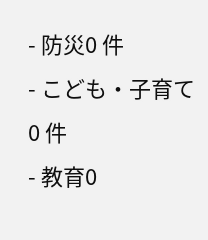- 防災0 件
- こども・子育て0 件
- 教育0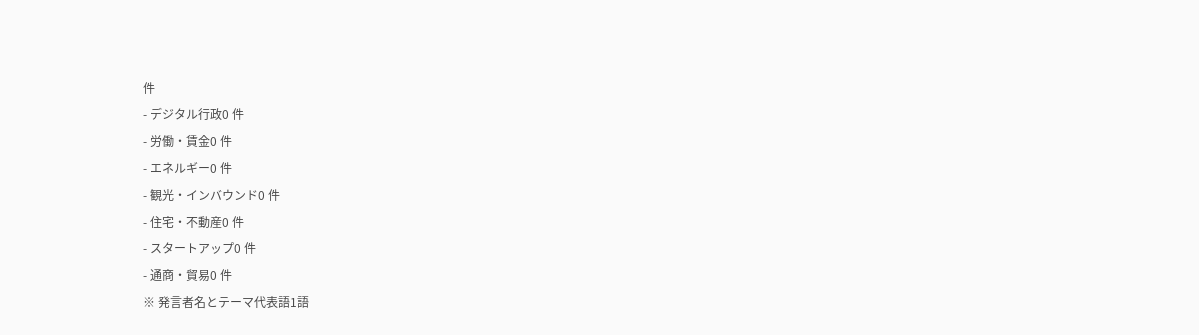件
- デジタル行政0 件
- 労働・賃金0 件
- エネルギー0 件
- 観光・インバウンド0 件
- 住宅・不動産0 件
- スタートアップ0 件
- 通商・貿易0 件
※ 発言者名とテーマ代表語1語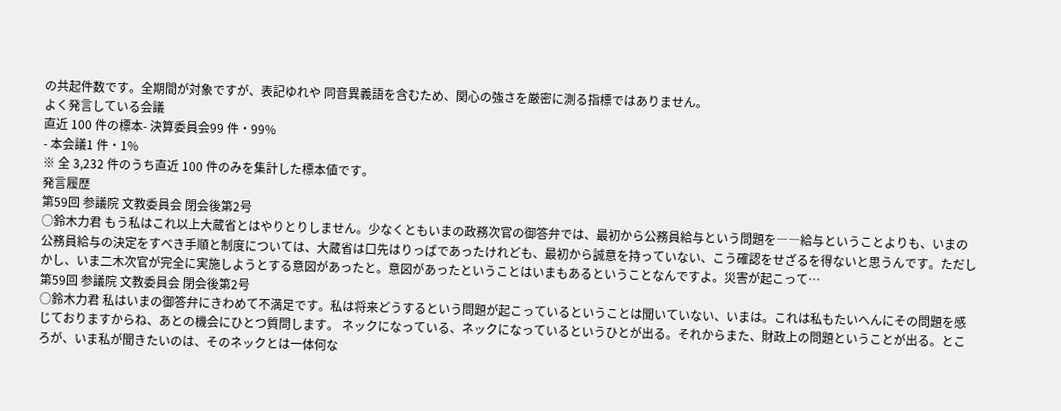の共起件数です。全期間が対象ですが、表記ゆれや 同音異義語を含むため、関心の強さを厳密に測る指標ではありません。
よく発言している会議
直近 100 件の標本- 決算委員会99 件・99%
- 本会議1 件・1%
※ 全 3,232 件のうち直近 100 件のみを集計した標本値です。
発言履歴
第59回 参議院 文教委員会 閉会後第2号
○鈴木力君 もう私はこれ以上大蔵省とはやりとりしません。少なくともいまの政務次官の御答弁では、最初から公務員給与という問題を――給与ということよりも、いまの公務員給与の決定をすべき手順と制度については、大蔵省は口先はりっぱであったけれども、最初から誠意を持っていない、こう確認をせざるを得ないと思うんです。ただしかし、いま二木次官が完全に実施しようとする意図があったと。意図があったということはいまもあるということなんですよ。災害が起こって…
第59回 参議院 文教委員会 閉会後第2号
○鈴木力君 私はいまの御答弁にきわめて不満足です。私は将来どうするという問題が起こっているということは聞いていない、いまは。これは私もたいへんにその問題を感じておりますからね、あとの機会にひとつ質問します。 ネックになっている、ネックになっているというひとが出る。それからまた、財政上の問題ということが出る。ところが、いま私が聞きたいのは、そのネックとは一体何な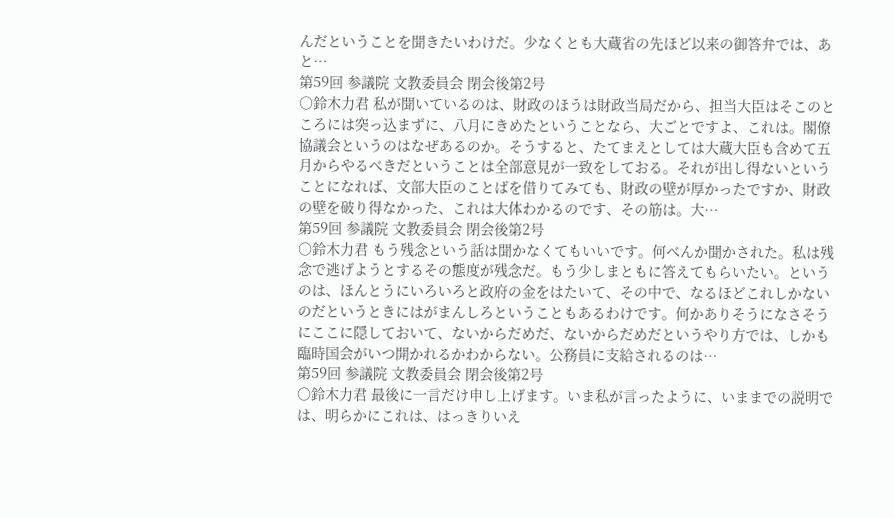んだということを聞きたいわけだ。少なくとも大蔵省の先ほど以来の御答弁では、あと…
第59回 参議院 文教委員会 閉会後第2号
○鈴木力君 私が聞いているのは、財政のほうは財政当局だから、担当大臣はそこのところには突っ込まずに、八月にきめたということなら、大ごとですよ、これは。閣僚協議会というのはなぜあるのか。そうすると、たてまえとしては大蔵大臣も含めて五月からやるべきだということは全部意見が一致をしておる。それが出し得ないということになれば、文部大臣のことばを借りてみても、財政の壁が厚かったですか、財政の壁を破り得なかった、これは大体わかるのです、その筋は。大…
第59回 参議院 文教委員会 閉会後第2号
○鈴木力君 もう残念という話は聞かなくてもいいです。何べんか聞かされた。私は残念で逃げようとするその態度が残念だ。もう少しまともに答えてもらいたい。というのは、ほんとうにいろいろと政府の金をはたいて、その中で、なるほどこれしかないのだというときにはがまんしろということもあるわけです。何かありそうになさそうにここに隠しておいて、ないからだめだ、ないからだめだというやり方では、しかも臨時国会がいつ開かれるかわからない。公務員に支給されるのは…
第59回 参議院 文教委員会 閉会後第2号
○鈴木力君 最後に一言だけ申し上げます。いま私が言ったように、いままでの説明では、明らかにこれは、はっきりいえ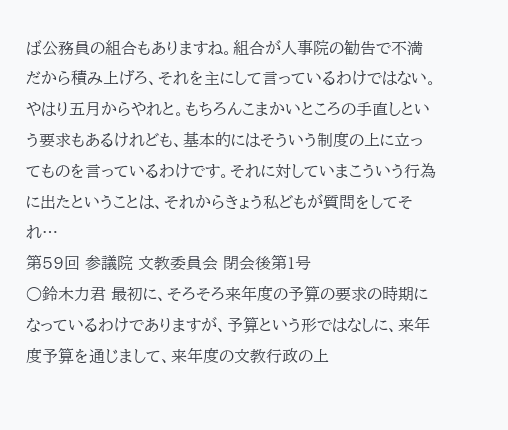ば公務員の組合もありますね。組合が人事院の勧告で不満だから積み上げろ、それを主にして言っているわけではない。やはり五月からやれと。もちろんこまかいところの手直しという要求もあるけれども、基本的にはそういう制度の上に立ってものを言っているわけです。それに対していまこういう行為に出たということは、それからきょう私どもが質問をしてそれ…
第59回 参議院 文教委員会 閉会後第1号
○鈴木力君 最初に、そろそろ来年度の予算の要求の時期になっているわけでありますが、予算という形ではなしに、来年度予算を通じまして、来年度の文教行政の上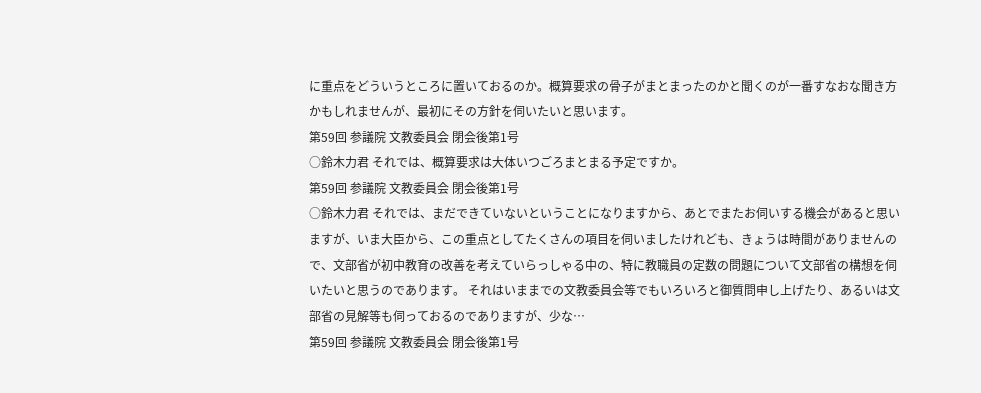に重点をどういうところに置いておるのか。概算要求の骨子がまとまったのかと聞くのが一番すなおな聞き方かもしれませんが、最初にその方針を伺いたいと思います。
第59回 参議院 文教委員会 閉会後第1号
○鈴木力君 それでは、概算要求は大体いつごろまとまる予定ですか。
第59回 参議院 文教委員会 閉会後第1号
○鈴木力君 それでは、まだできていないということになりますから、あとでまたお伺いする機会があると思いますが、いま大臣から、この重点としてたくさんの項目を伺いましたけれども、きょうは時間がありませんので、文部省が初中教育の改善を考えていらっしゃる中の、特に教職員の定数の問題について文部省の構想を伺いたいと思うのであります。 それはいままでの文教委員会等でもいろいろと御質問申し上げたり、あるいは文部省の見解等も伺っておるのでありますが、少な…
第59回 参議院 文教委員会 閉会後第1号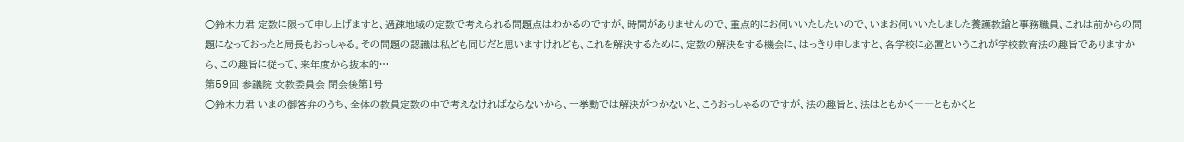○鈴木力君 定数に限って申し上げますと、過疎地域の定数で考えられる問題点はわかるのですが、時間がありませんので、重点的にお伺いいたしたいので、いまお伺いいたしました養護教諭と事務職員、これは前からの問題になっておったと局長もおっしゃる。その問題の認識は私ども同じだと思いますけれども、これを解決するために、定数の解決をする機会に、はっきり申しますと、各学校に必置というこれが学校教育法の趣旨でありますから、この趣旨に従って、来年度から抜本的…
第59回 参議院 文教委員会 閉会後第1号
○鈴木力君 いまの御答弁のうち、全体の教員定数の中で考えなければならないから、一挙動では解決がつかないと、こうおっしゃるのですが、法の趣旨と、法はともかく――ともかくと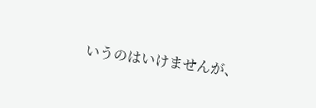いうのはいけませんが、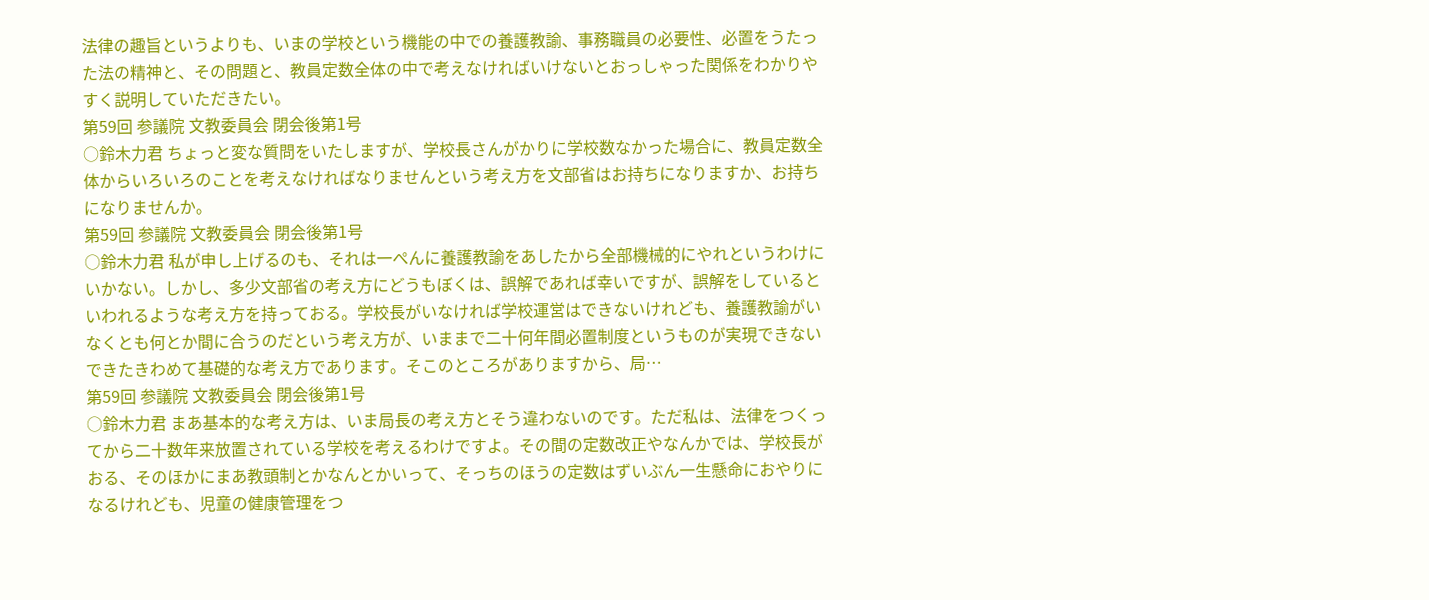法律の趣旨というよりも、いまの学校という機能の中での養護教諭、事務職員の必要性、必置をうたった法の精神と、その問題と、教員定数全体の中で考えなければいけないとおっしゃった関係をわかりやすく説明していただきたい。
第59回 参議院 文教委員会 閉会後第1号
○鈴木力君 ちょっと変な質問をいたしますが、学校長さんがかりに学校数なかった場合に、教員定数全体からいろいろのことを考えなければなりませんという考え方を文部省はお持ちになりますか、お持ちになりませんか。
第59回 参議院 文教委員会 閉会後第1号
○鈴木力君 私が申し上げるのも、それは一ぺんに養護教諭をあしたから全部機械的にやれというわけにいかない。しかし、多少文部省の考え方にどうもぼくは、誤解であれば幸いですが、誤解をしているといわれるような考え方を持っておる。学校長がいなければ学校運営はできないけれども、養護教諭がいなくとも何とか間に合うのだという考え方が、いままで二十何年間必置制度というものが実現できないできたきわめて基礎的な考え方であります。そこのところがありますから、局…
第59回 参議院 文教委員会 閉会後第1号
○鈴木力君 まあ基本的な考え方は、いま局長の考え方とそう違わないのです。ただ私は、法律をつくってから二十数年来放置されている学校を考えるわけですよ。その間の定数改正やなんかでは、学校長がおる、そのほかにまあ教頭制とかなんとかいって、そっちのほうの定数はずいぶん一生懸命におやりになるけれども、児童の健康管理をつ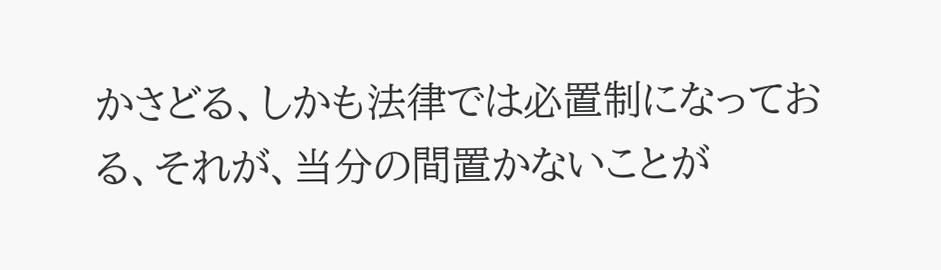かさどる、しかも法律では必置制になっておる、それが、当分の間置かないことが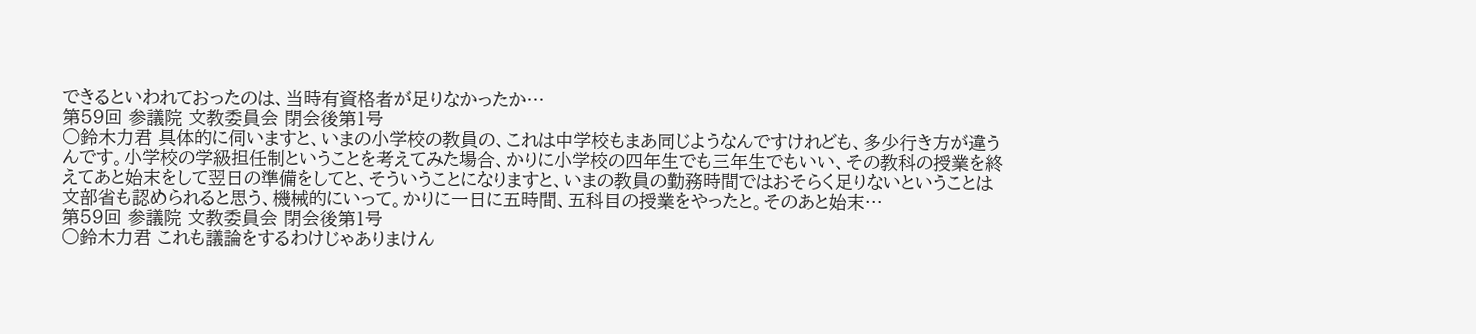できるといわれておったのは、当時有資格者が足りなかったか…
第59回 参議院 文教委員会 閉会後第1号
○鈴木力君 具体的に伺いますと、いまの小学校の教員の、これは中学校もまあ同じようなんですけれども、多少行き方が違うんです。小学校の学級担任制ということを考えてみた場合、かりに小学校の四年生でも三年生でもいい、その教科の授業を終えてあと始末をして翌日の準備をしてと、そういうことになりますと、いまの教員の勤務時間ではおそらく足りないということは文部省も認められると思う、機械的にいって。かりに一日に五時間、五科目の授業をやったと。そのあと始末…
第59回 参議院 文教委員会 閉会後第1号
○鈴木力君 これも議論をするわけじゃありまけん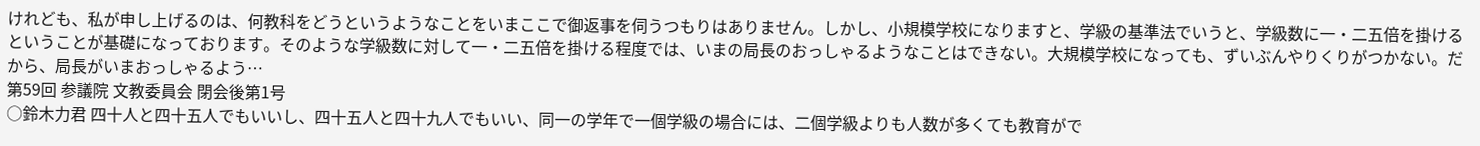けれども、私が申し上げるのは、何教科をどうというようなことをいまここで御返事を伺うつもりはありません。しかし、小規模学校になりますと、学級の基準法でいうと、学級数に一・二五倍を掛けるということが基礎になっております。そのような学級数に対して一・二五倍を掛ける程度では、いまの局長のおっしゃるようなことはできない。大規模学校になっても、ずいぶんやりくりがつかない。だから、局長がいまおっしゃるよう…
第59回 参議院 文教委員会 閉会後第1号
○鈴木力君 四十人と四十五人でもいいし、四十五人と四十九人でもいい、同一の学年で一個学級の場合には、二個学級よりも人数が多くても教育がで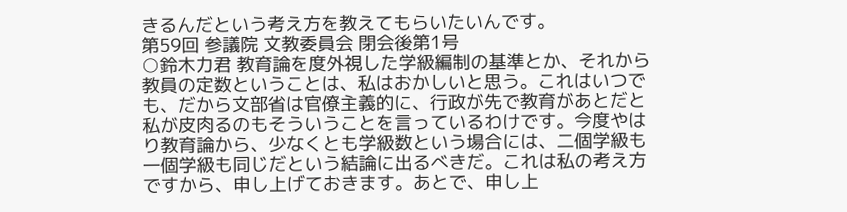きるんだという考え方を教えてもらいたいんです。
第59回 参議院 文教委員会 閉会後第1号
○鈴木力君 教育論を度外視した学級編制の基準とか、それから教員の定数ということは、私はおかしいと思う。これはいつでも、だから文部省は官僚主義的に、行政が先で教育があとだと私が皮肉るのもそういうことを言っているわけです。今度やはり教育論から、少なくとも学級数という場合には、二個学級も一個学級も同じだという結論に出るべきだ。これは私の考え方ですから、申し上げておきます。あとで、申し上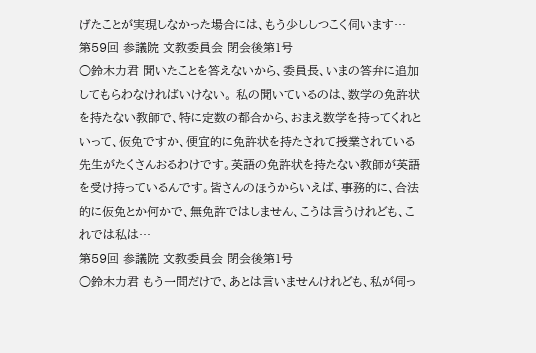げたことが実現しなかった場合には、もう少ししつこく伺います…
第59回 参議院 文教委員会 閉会後第1号
○鈴木力君 聞いたことを答えないから、委員長、いまの答弁に追加してもらわなければいけない。 私の聞いているのは、数学の免許状を持たない教師で、特に定数の都合から、おまえ数学を持ってくれといって、仮免ですか、便宜的に免許状を持たされて授業されている先生がたくさんおるわけです。英語の免許状を持たない教師が英語を受け持っているんです。皆さんのほうからいえば、事務的に、合法的に仮免とか何かで、無免許ではしません、こうは言うけれども、これでは私は…
第59回 参議院 文教委員会 閉会後第1号
○鈴木力君 もう一問だけで、あとは言いませんけれども、私が伺っ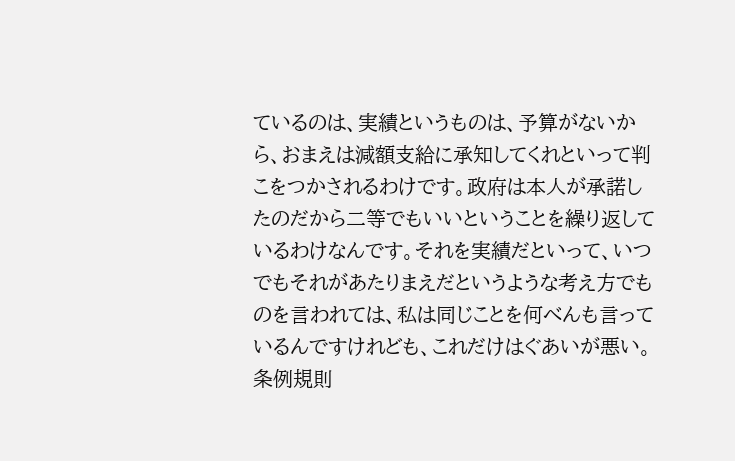ているのは、実績というものは、予算がないから、おまえは減額支給に承知してくれといって判こをつかされるわけです。政府は本人が承諾したのだから二等でもいいということを繰り返しているわけなんです。それを実績だといって、いつでもそれがあたりまえだというような考え方でものを言われては、私は同じことを何べんも言っているんですけれども、これだけはぐあいが悪い。条例規則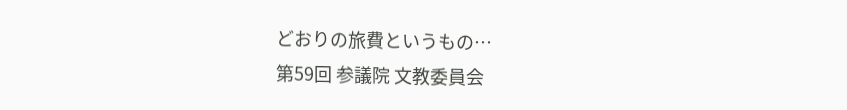どおりの旅費というもの…
第59回 参議院 文教委員会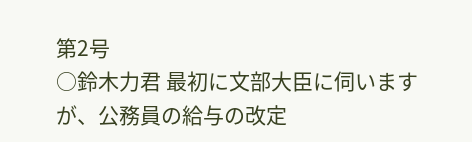第2号
○鈴木力君 最初に文部大臣に伺いますが、公務員の給与の改定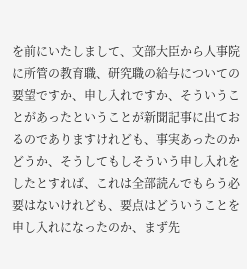を前にいたしまして、文部大臣から人事院に所管の教育職、研究職の給与についての要望ですか、申し入れですか、そういうことがあったということが新聞記事に出ておるのでありますけれども、事実あったのかどうか、そうしてもしそういう申し入れをしたとすれば、これは全部読んでもらう必要はないけれども、要点はどういうことを申し入れになったのか、まず先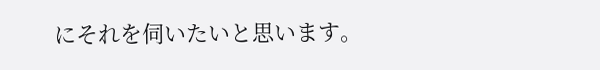にそれを伺いたいと思います。